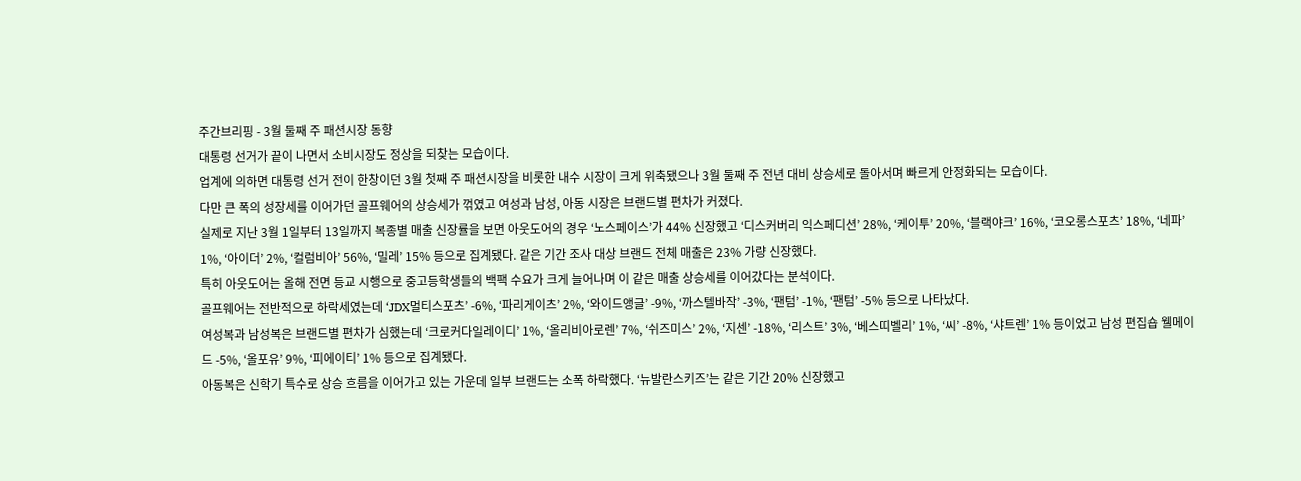주간브리핑 - 3월 둘째 주 패션시장 동향
대통령 선거가 끝이 나면서 소비시장도 정상을 되찾는 모습이다.
업계에 의하면 대통령 선거 전이 한창이던 3월 첫째 주 패션시장을 비롯한 내수 시장이 크게 위축됐으나 3월 둘째 주 전년 대비 상승세로 돌아서며 빠르게 안정화되는 모습이다.
다만 큰 폭의 성장세를 이어가던 골프웨어의 상승세가 꺾였고 여성과 남성, 아동 시장은 브랜드별 편차가 커졌다.
실제로 지난 3월 1일부터 13일까지 복종별 매출 신장률을 보면 아웃도어의 경우 ‘노스페이스’가 44% 신장했고 ‘디스커버리 익스페디션’ 28%, ‘케이투’ 20%, ‘블랙야크’ 16%, ‘코오롱스포츠’ 18%, ‘네파’ 1%, ‘아이더’ 2%, ‘컬럼비아’ 56%, ‘밀레’ 15% 등으로 집계됐다. 같은 기간 조사 대상 브랜드 전체 매출은 23% 가량 신장했다.
특히 아웃도어는 올해 전면 등교 시행으로 중고등학생들의 백팩 수요가 크게 늘어나며 이 같은 매출 상승세를 이어갔다는 분석이다.
골프웨어는 전반적으로 하락세였는데 ‘JDX멀티스포츠’ -6%, ‘파리게이츠’ 2%, ‘와이드앵글’ -9%, ‘까스텔바작’ -3%, ‘팬텀’ -1%, ‘팬텀’ -5% 등으로 나타났다.
여성복과 남성복은 브랜드별 편차가 심했는데 ‘크로커다일레이디’ 1%, ‘올리비아로렌’ 7%, ‘쉬즈미스’ 2%, ‘지센’ -18%, ‘리스트’ 3%, ‘베스띠벨리’ 1%, ‘씨’ -8%, ‘샤트렌’ 1% 등이었고 남성 편집숍 웰메이드 -5%, ‘올포유’ 9%, ‘피에이티’ 1% 등으로 집계됐다.
아동복은 신학기 특수로 상승 흐름을 이어가고 있는 가운데 일부 브랜드는 소폭 하락했다. ‘뉴발란스키즈’는 같은 기간 20% 신장했고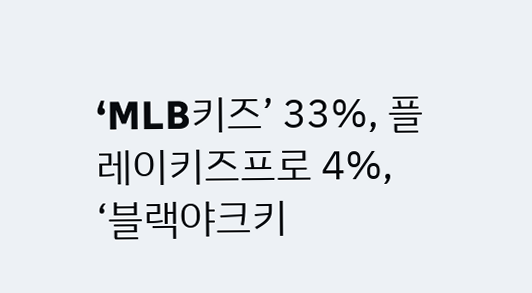‘MLB키즈’ 33%, 플레이키즈프로 4%, ‘블랙야크키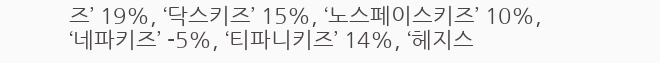즈’ 19%, ‘닥스키즈’ 15%, ‘노스페이스키즈’ 10%, ‘네파키즈’ -5%, ‘티파니키즈’ 14%, ‘헤지스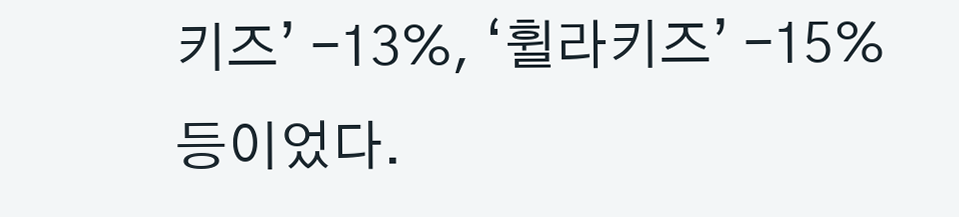키즈’ -13%, ‘휠라키즈’ -15% 등이었다.